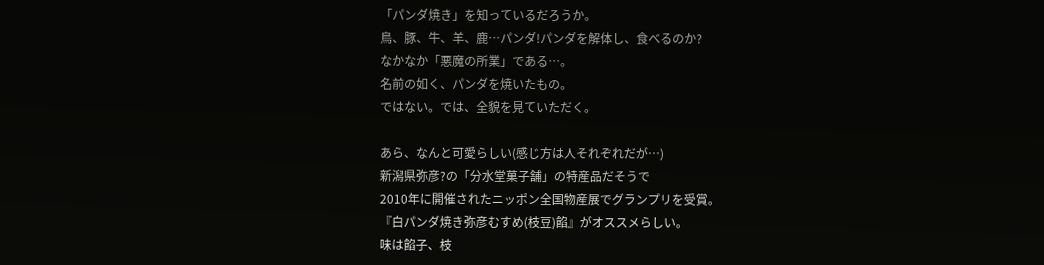「パンダ焼き」を知っているだろうか。
鳥、豚、牛、羊、鹿…パンダ!パンダを解体し、食べるのか?
なかなか「悪魔の所業」である…。
名前の如く、パンダを焼いたもの。
ではない。では、全貌を見ていただく。

あら、なんと可愛らしい(感じ方は人それぞれだが…)
新潟県弥彦?の「分水堂菓子舗」の特産品だそうで
2010年に開催されたニッポン全国物産展でグランプリを受賞。
『白パンダ焼き弥彦むすめ(枝豆)餡』がオススメらしい。
味は餡子、枝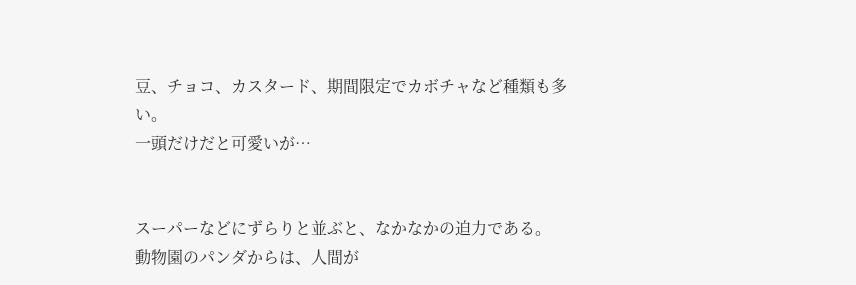豆、チョコ、カスタード、期間限定でカボチャなど種類も多い。
一頭だけだと可愛いが…


スーパーなどにずらりと並ぶと、なかなかの迫力である。
動物園のパンダからは、人間が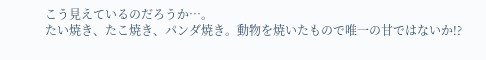こう見えているのだろうか…。
たい焼き、たこ焼き、パンダ焼き。動物を焼いたもので唯一の甘ではないか!?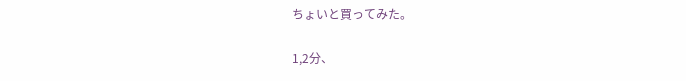ちょいと買ってみた。

1,2分、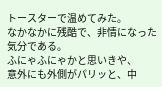トースターで温めてみた。
なかなかに残酷で、非情になった気分である。
ふにゃふにゃかと思いきや、
意外にも外側がパリッと、中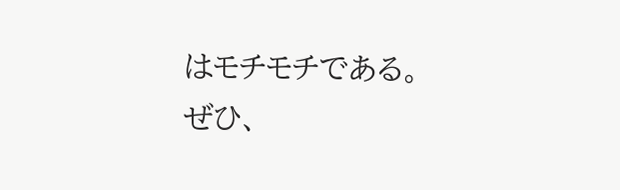はモチモチである。
ぜひ、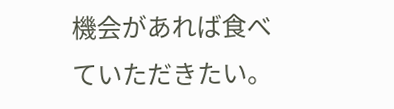機会があれば食べていただきたい。